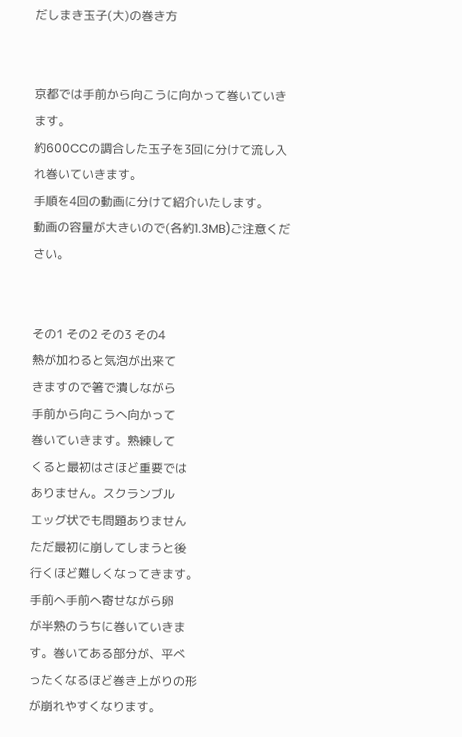だしまき玉子(大)の巻き方


京都では手前から向こうに向かって巻いていきます。
約600CCの調合した玉子を3回に分けて流し入れ巻いていきます。
手順を4回の動画に分けて紹介いたします。
動画の容量が大きいので(各約1.3MB)ご注意ください。


その1 その2 その3 その4
熱が加わると気泡が出来て
きますので箸で潰しながら
手前から向こうへ向かって
巻いていきます。熟練して
くると最初はさほど重要では
ありません。スクランブル
エッグ状でも問題ありません
ただ最初に崩してしまうと後
行くほど難しくなってきます。
手前へ手前へ寄せながら卵
が半熟のうちに巻いていきま
す。巻いてある部分が、平べ
ったくなるほど巻き上がりの形
が崩れやすくなります。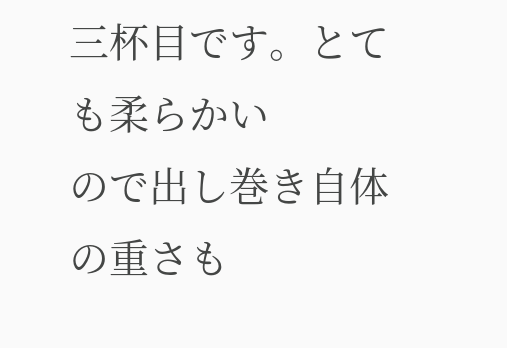三杯目です。とても柔らかい
ので出し巻き自体の重さも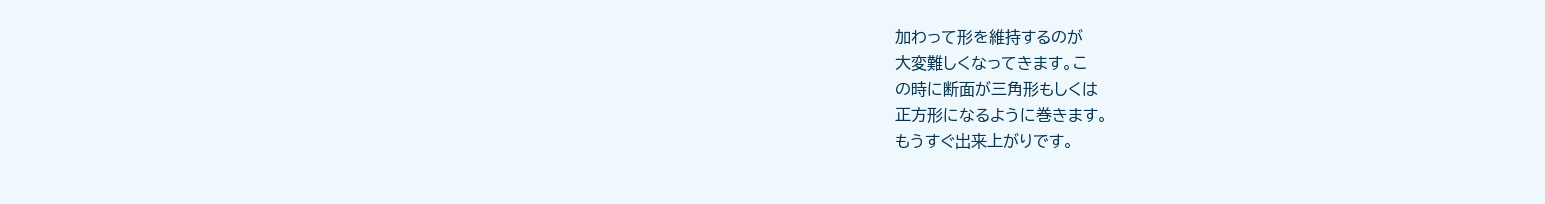加わって形を維持するのが
大変難しくなってきます。こ
の時に断面が三角形もしくは
正方形になるように巻きます。
もうすぐ出来上がりです。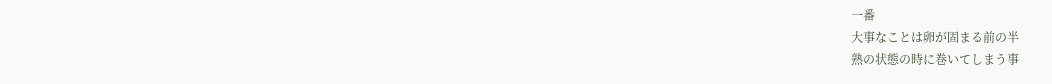一番
大事なことは卵が固まる前の半
熟の状態の時に巻いてしまう事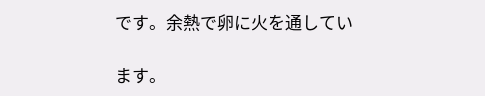です。余熱で卵に火を通してい

ます。